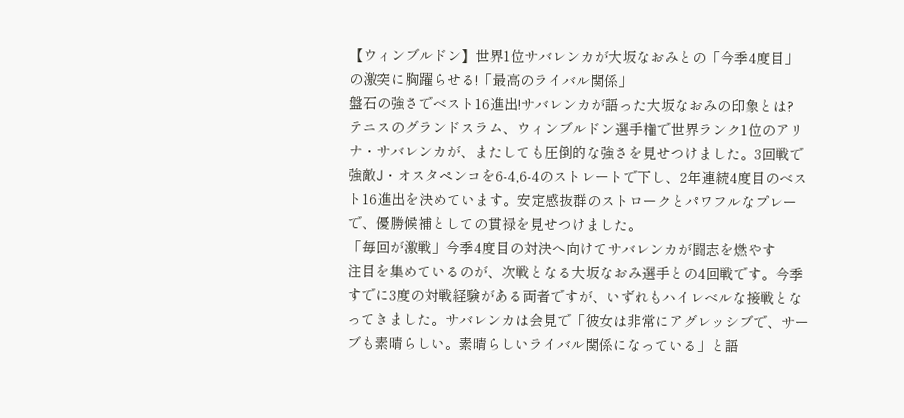【ウィンブルドン】世界1位サバレンカが大坂なおみとの「今季4度目」の激突に胸躍らせる!「最高のライバル関係」
盤石の強さでベスト16進出!サバレンカが語った大坂なおみの印象とは?
テニスのグランドスラム、ウィンブルドン選手権で世界ランク1位のアリナ・サバレンカが、またしても圧倒的な強さを見せつけました。3回戦で強敵J・オスタペンコを6-4,6-4のストレートで下し、2年連続4度目のベスト16進出を決めています。安定感抜群のストロークとパワフルなプレーで、優勝候補としての貫禄を見せつけました。
「毎回が激戦」今季4度目の対決へ向けてサバレンカが闘志を燃やす
注目を集めているのが、次戦となる大坂なおみ選手との4回戦です。今季すでに3度の対戦経験がある両者ですが、いずれもハイレベルな接戦となってきました。サバレンカは会見で「彼女は非常にアグレッシブで、サーブも素晴らしい。素晴らしいライバル関係になっている」と語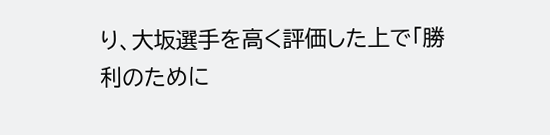り、大坂選手を高く評価した上で「勝利のために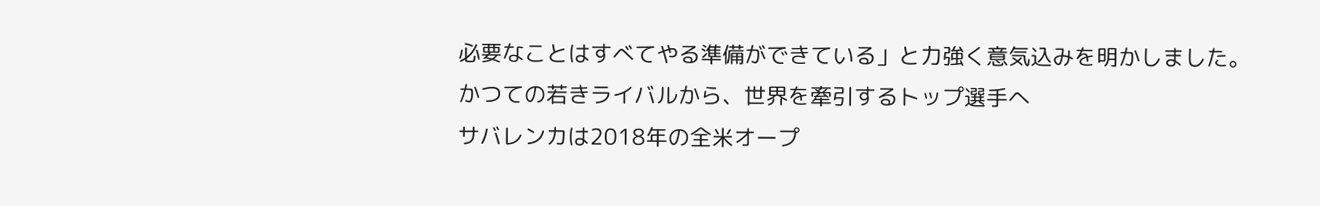必要なことはすべてやる準備ができている」と力強く意気込みを明かしました。
かつての若きライバルから、世界を牽引するトップ選手へ
サバレンカは2018年の全米オープ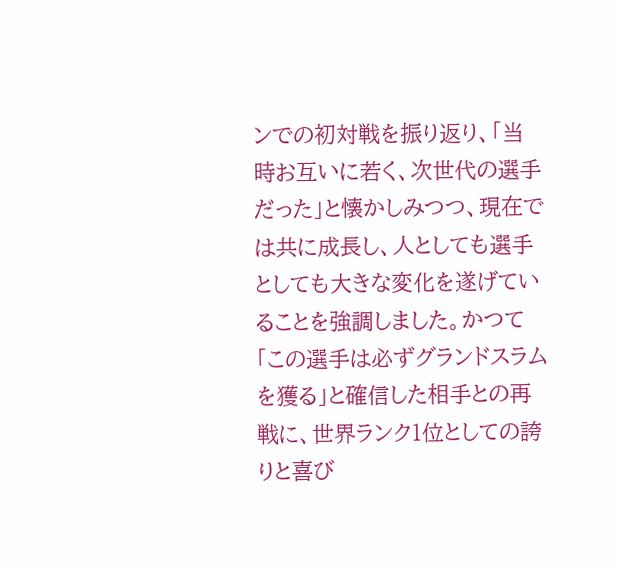ンでの初対戦を振り返り、「当時お互いに若く、次世代の選手だった」と懐かしみつつ、現在では共に成長し、人としても選手としても大きな変化を遂げていることを強調しました。かつて「この選手は必ずグランドスラムを獲る」と確信した相手との再戦に、世界ランク1位としての誇りと喜び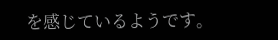を感じているようです。